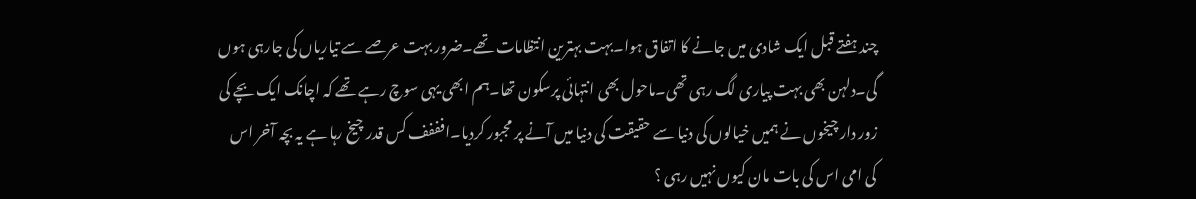چند ہفتے قبل ایک شادی میں جانے کا اتفاق ہوا۔بہت بہترین انتظامات تھے۔ضرور بہت عرصے سے تیاریاں کی جارہی ہوں گی۔دلہن بھی بہت پیاری لگ رہی تھی۔ماحول بھی انتہائی پرسکون تھا۔ہم ابھی یہی سوچ رہے تھے کہ اچانک ایک بچے کی زور دار چیخوں نے ہمیں خیالوں کی دنیا سے حقیقت کی دنیا میں آنے پر مجبور کردیا۔افففف کس قدر چیخ رہا ہے یہ بچہ آخر اس کی امی اس کی بات مان کیوں نہیں رہی ؟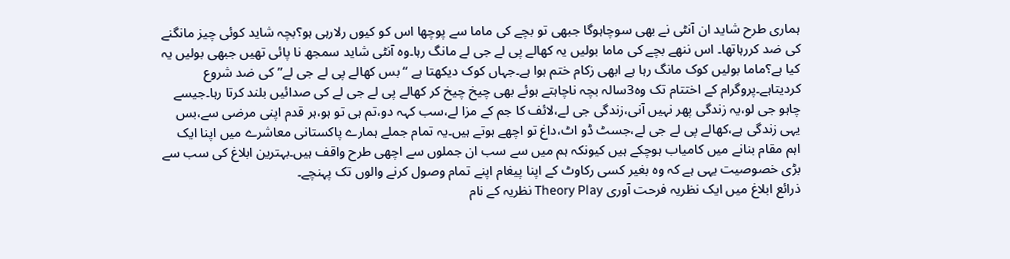ہماری طرح شاید ان آنٹی نے بھی سوچاہوگا جبھی تو بچے کی ماما سے پوچھا اس کو کیوں رلارہی ہو؟بچہ شاید کوئی چیز مانگنے کی ضد کررہاتھا۔ اس ننھے بچے کی ماما بولیں یہ کھالے پی لے جی لے مانگ رہا۔وہ آنٹی شاید سمجھ نا پائی تھیں جبھی بولیں یہ کیا ہے؟ماما بولیں کوک مانگ رہا ہے ابھی زکام ختم ہوا ہے۔جہاں کوک دیکھتا ہے “بس کھالے پی لے جی لے” کی ضد شروع کردیتاہے۔پروگرام کے اختتام تک وہ3سالہ بچہ ناچاہتے ہوئے بھی چیخ چیخ کر کھالے پی لے جی لے کی صدائیں بلند کرتا رہا۔جیسے چاہو جی لو،یہ زندگی پھر نہیں آنی،زندگی جی لے،لائف کا جم کے مزا لے،سب کہہ دو،تم ہی تو ہو،ہر قدم اپنی مرضی سے،بس یہی زندگی ہے،کھالے پی لے جی لے،جسٹ ڈو اٹ،داغ تو اچھے ہوتے ہیں۔یہ تمام جملے ہمارے پاکستانی معاشرے میں اپنا ایک اہم مقام بنانے میں کامیاب ہوچکے ہیں کیونکہ ہم میں سے سب ان جملوں سے اچھی طرح واقف ہیں۔بہترین ابلاغ کی سب سے بڑی خصوصیت یہی ہے کہ وہ بغیر کسی رکاوٹ کے اپنا پیغام اپنے تمام وصول کرنے والوں تک پہنچے۔
ذرائع ابلاغ میں ایک نظریہ فرحت آوری Theory Play نظریہ کے نام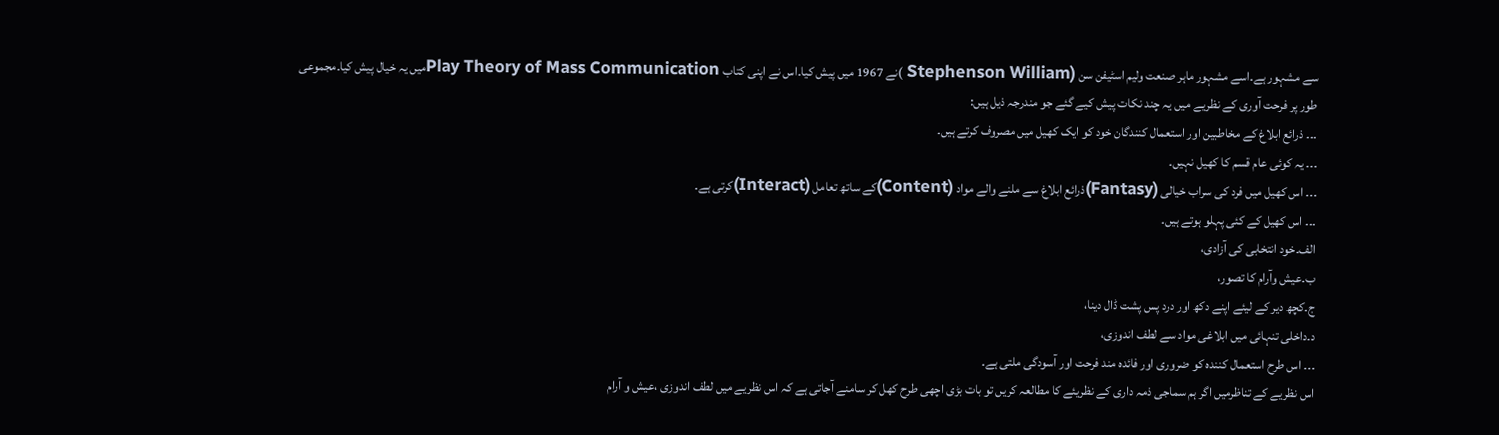سے مشہور ہے۔اسے مشہور ماہر صنعت ولیم اسٹیفن سن (Stephenson William )نے 1967 میں پیش کیا۔اس نے اپنی کتاب Play Theory of Mass Communicationمیں یہ خیال پیش کیا۔مجموعی طور پر فرحت آوری کے نظریے میں یہ چند نکات پیش کیے گئے جو مندرجہ ذیل ہیں:
۔۔۔ ذرائع ابلاغ کے مخاطبین اور استعمال کنندگان خود کو ایک کھیل میں مصروف کرتے ہیں۔
۔۔۔ یہ کوئی عام قسم کا کھیل نہیں۔
۔۔۔ اس کھیل میں فرد کی سراب خیالی (Fantasy)ذرائع ابلاغ سے ملنے والے مواد (Content)کے ساتھ تعامل (Interact)کرتی ہے۔
۔۔۔ اس کھیل کے کئی پہلو ہوتے ہیں۔
الف۔خود انتخابی کی آزادی،
ب۔عیش وآرام کا تصور،
ج۔کچھ دیر کے لیئے اپنے دکھ اور درد پس پشت ڈال دینا،
د۔داخلی تنہائی میں ابلاغی مواد سے لطف اندوزی،
۔۔۔ اس طرح استعمال کنندہ کو ضروری اور فائدہ مند فرحت اور آسودگی ملتی ہے۔
اس نظریے کے تناظرمیں اگر ہم سماجی ذمہ داری کے نظریئے کا مطالعہ کریں تو بات بڑی اچھی طرح کھل کر سامنے آجاتی ہے کہ اس نظریے میں لطف اندوزی ،عیش و آرام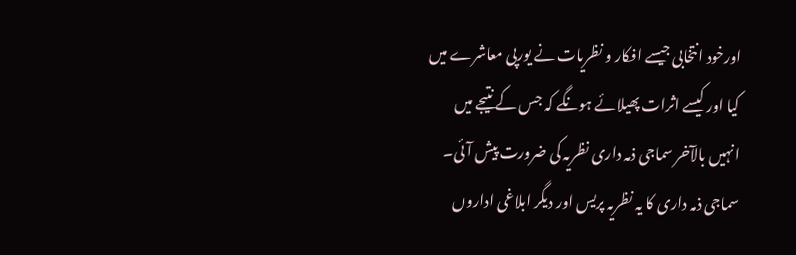اورخود انتخابی جیسے افکار و نظریات نے یورپی معاشرے میں کیا اور کیسے اثرات پھیلائے ہونگے کہ جس کے نتیجے میں انہیں بالآخر سماجی ذمہ داری نظریہ کی ضرورت پیش آئی۔
سماجی ذمہ داری کا یہ نظریہ پریس اور دیگر ابلاغی اداروں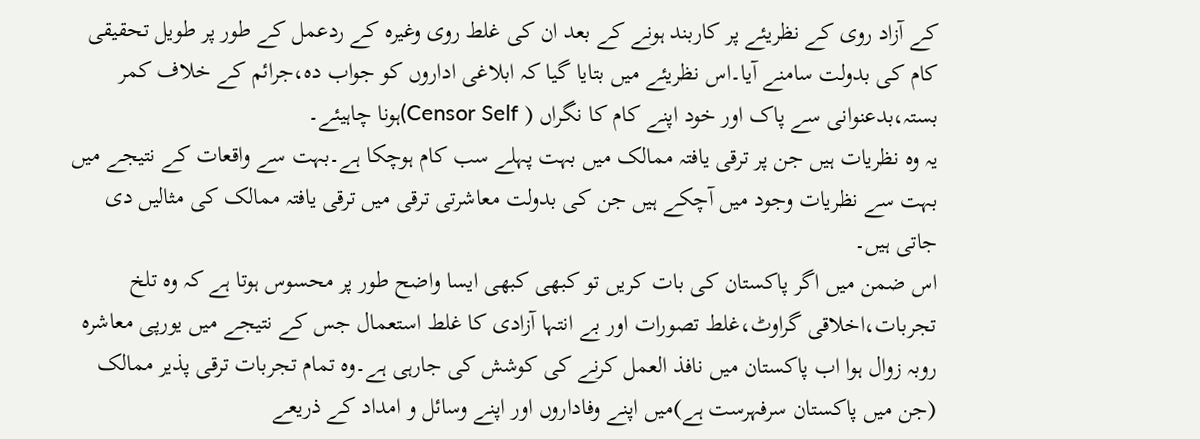کے آزاد روی کے نظریئے پر کاربند ہونے کے بعد ان کی غلط روی وغیرہ کے ردعمل کے طور پر طویل تحقیقی کام کی بدولت سامنے آیا۔اس نظریئے میں بتایا گیا کہ ابلاغی اداروں کو جواب دہ،جرائم کے خلاف کمر بستہ،بدعنوانی سے پاک اور خود اپنے کام کا نگراں ( Censor Self)ہونا چاہیئے۔
یہ وہ نظریات ہیں جن پر ترقی یافتہ ممالک میں بہت پہلے سب کام ہوچکا ہے۔بہت سے واقعات کے نتیجے میں بہت سے نظریات وجود میں آچکے ہیں جن کی بدولت معاشرتی ترقی میں ترقی یافتہ ممالک کی مثالیں دی جاتی ہیں۔
اس ضمن میں اگر پاکستان کی بات کریں تو کبھی کبھی ایسا واضح طور پر محسوس ہوتا ہے کہ وہ تلخ تجربات،اخلاقی گراوٹ،غلط تصورات اور بے انتہا آزادی کا غلط استعمال جس کے نتیجے میں یورپی معاشرہ روبہ زوال ہوا اب پاکستان میں نافذ العمل کرنے کی کوشش کی جارہی ہے۔وہ تمام تجربات ترقی پذیر ممالک (جن میں پاکستان سرفہرست ہے)میں اپنے وفاداروں اور اپنے وسائل و امداد کے ذریعے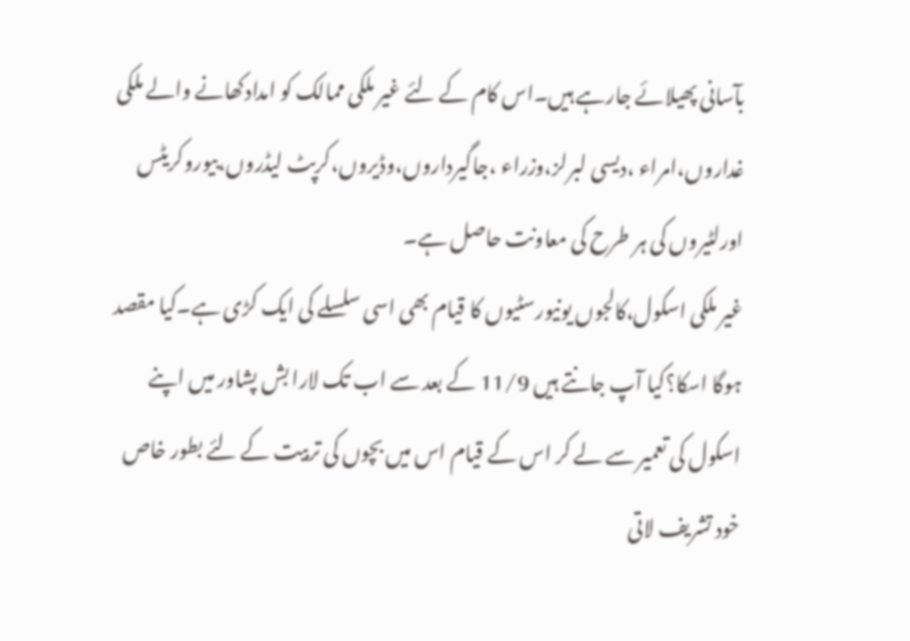بآسانی پھیلائے جارہے ہیں۔اس کام کے لئے غیر ملکی ممالک کو امدادکھانے والے ملکی غداروں،امراء ،دیسی لبرلز،وزراء ،جاگیرداروں،وڈیروں،کرپٹ لیڈروں،بیوروکریٹس اورلٹیروں کی ہر طرح کی معاونت حاصل ہے۔
غیر ملکی اسکول،کالجوں یونیورسٹیوں کا قیام بھی اسی سلسلے کی ایک کڑی ہے۔کیا مقصد ہوگا اسکا؟کیا آپ جانتے ہیں 11/9 کے بعد سے اب تک لارا بش پشاور میں اپنے اسکول کی تعمیر سے لے کر اس کے قیام اس میں بچوں کی تربیت کے لئے بطور خاص خود تشریف لاتی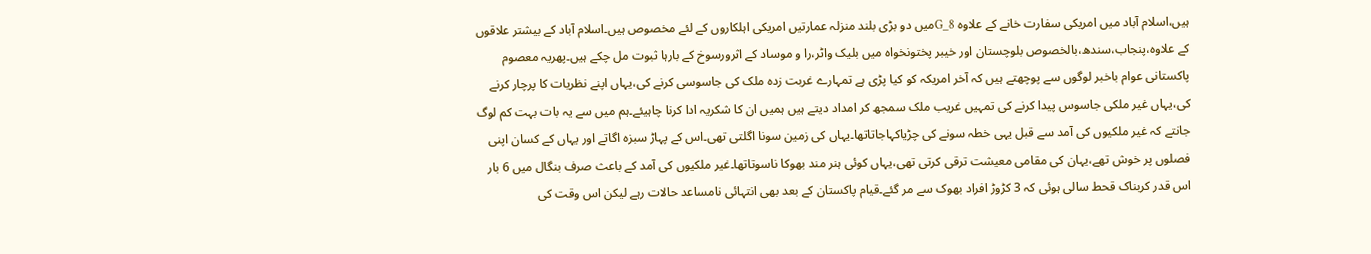ہیں،اسلام آباد میں امریکی سفارت خانے کے علاوہ G_8میں دو بڑی بلند منزلہ عمارتیں امریکی اہلکاروں کے لئے مخصوص ہیں۔اسلام آباد کے بیشتر علاقوں کے علاوہ،پنجاب،سندھ،بالخصوص بلوچستان اور خیبر پختونخواہ میں بلیک واٹر،را و موساد کے اثرورسوخ کے بارہا ثبوت مل چکے ہیں۔پھریہ معصوم پاکستانی عوام باخبر لوگوں سے پوچھتے ہیں کہ آخر امریکہ کو کیا پڑی ہے تمہارے غربت زدہ ملک کی جاسوسی کرنے کی،یہاں اپنے نظریات کا پرچار کرنے کی،یہاں غیر ملکی جاسوس پیدا کرنے کی تمہیں غریب ملک سمجھ کر امداد دیتے ہیں ہمیں ان کا شکریہ ادا کرنا چاہیئے۔ہم میں سے یہ بات بہت کم لوگ جانتے کہ غیر ملکیوں کی آمد سے قبل یہی خطہ سونے کی چڑیاکہاجاتاتھا۔یہاں کی زمین سونا اگلتی تھی۔اس کے پہاڑ سبزہ اگاتے اور یہاں کے کسان اپنی فصلوں پر خوش تھے،یہان کی مقامی معیشت ترقی کرتی تھی،یہاں کوئی ہنر مند بھوکا ناسوتاتھا۔غیر ملکیوں کی آمد کے باعث صرف بنگال میں 6 بار اس قدر کربناک قحط سالی ہوئی کہ 3 کڑوڑ افراد بھوک سے مر گئے۔قیام پاکستان کے بعد بھی انتہائی نامساعد حالات رہے لیکن اس وقت کی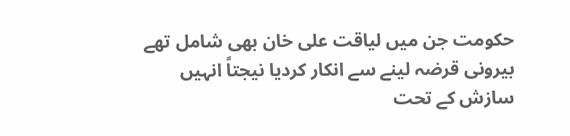حکومت جن میں لیاقت علی خان بھی شامل تھے بیرونی قرضہ لینے سے انکار کردیا نیجتاً انہیں سازش کے تحت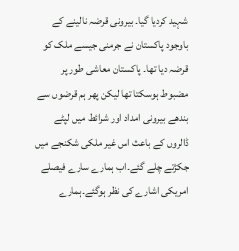شہید کردیا گیا۔ بیرونی قرضہ نالینے کے باوجود پاکستان نے جرمنی جیسے ملک کو قرضہ دیا تھا۔ پاکستان معاشی طور پر مضبوط ہوسکتا تھا لیکن پھر ہم قرضوں سے بندھے بیرونی امداد اور شرائط میں لپٹے ڈالروں کے باعث اس غیر ملکی شکنجے میں جکڑتے چلے گئے۔اب ہمارے سارے فیصلے امریکی اشارے کی نظر ہوگئے۔ہمارے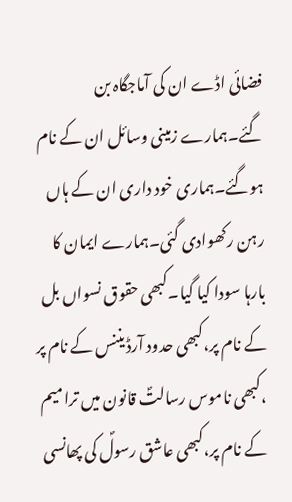فضائی اڈے ان کی آماجگاہ بن گئے۔ہمارے زمینی وسائل ان کے نام ہوگئے۔ہماری خود داری ان کے ہاں رہن رکھوادی گئی۔ہمارے ایمان کا بارہا سودا کیا گیا۔کبھی حقوق نسواں بل کے نام پر،کبھی حدود آرڈیننس کے نام پر ،کبھی ناموس رسالتؐ قانون میں ترامیم کے نام پر،کبھی عاشق رسولؐ کی پھانسی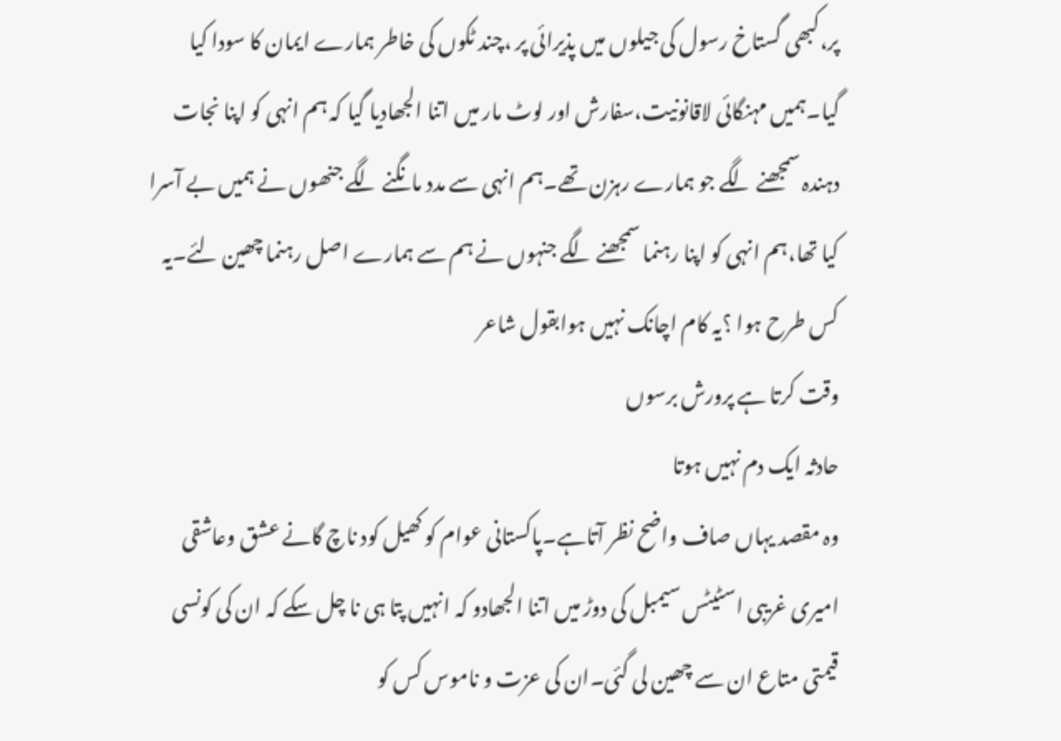پر،کبھی گستاخ رسول کی جیلوں میں پذیرائی پر ،چند ٹکوں کی خاطر ہمارے ایمان کا سودا کیا گیا۔ہمیں مہنگائی لاقانونیت،سفارش اور لوٹ مار میں اتنا الجھادیا گیا کہ ہم انہی کو اپنا نجات دہندہ سمجھنے لگے جو ہمارے رہزن تھے۔ہم انہی سے مدد مانگنے لگے جنھوں نے ہمیں بے آسرا کیا تھا،ہم انہی کو اپنا رہنما سمجھنے لگے جنہوں نے ہم سے ہمارے اصل رہنما چھین لئے۔یہ کس طرح ہوا ؟یہ کام اچانک نہیں ہوابقول شاعر
وقت کرتا ہے پرورش برسوں
حادثہ ایک دم نہیں ہوتا
وہ مقصد یہاں صاف واضح نظر آتاہے۔پاکستانی عوام کو کھیل کود ناچ گانے عشق وعاشقی امیری غریبی اسٹیٹس سیمبل کی دوڑ میں اتنا الجھادو کہ انہیں پتا ہی نا چل سکے کہ ان کی کونسی قیمتی متاع ان سے چھین لی گئی۔ان کی عزت و ناموس کس کو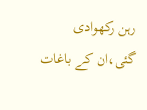رہن رکھوادی گئی،ان کے باغات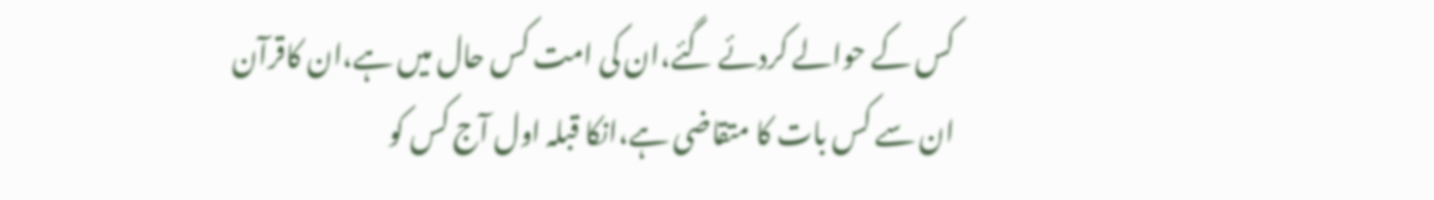کس کے حوالے کردئے گئے،ان کی امت کس حال میں ہے،ان کاقرآن ان سے کس بات کا متقاضی ہے،انکا قبلہ اول آج کس کو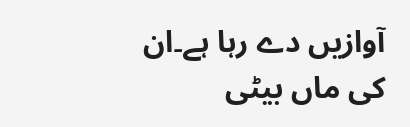آوازیں دے رہا ہے۔ان کی ماں بیٹی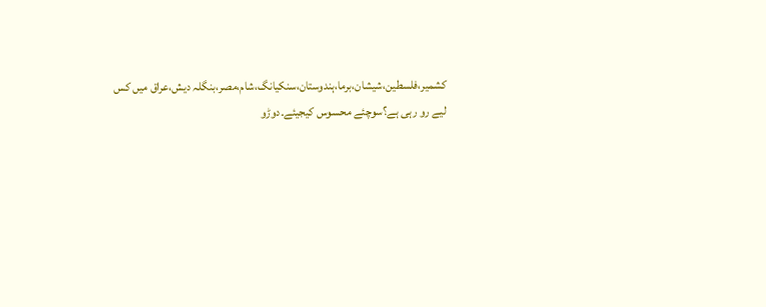کشمیر،فلسطین،شیشان،برما،ہندوستان،سنکیانگ،شام،مصر،بنگلہ دیش،عراق میں کس لیے رو رہی ہے؟سوچئے محسوس کیجیئے۔دوڑو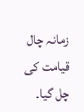زمانہ چال قیامت کی چل گیا۔